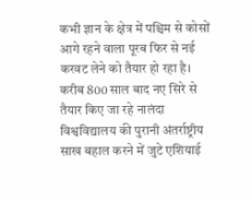कभी ज्ञान के क्षेत्र में पश्चिम से कोसों आगे रहने वाला पूरब फिर से नई करवट लेने को तैयार हो रहा है।
करीब 800 साल बाद नए सिरे से तैयार किए जा रहे नालंदा विश्वविद्यालय की पुरानी अंतर्राष्ट्रीय साख बहाल करने में जुटे एशियाई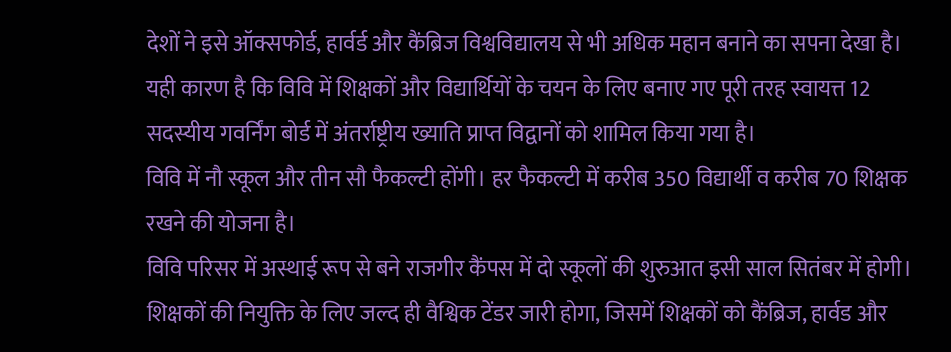देशों ने इसे ऑक्सफोर्ड, हार्वर्ड और कैंब्रिज विश्वविद्यालय से भी अधिक महान बनाने का सपना देखा है।
यही कारण है कि विवि में शिक्षकों और विद्यार्थियों के चयन के लिए बनाए गए पूरी तरह स्वायत्त 12 सदस्यीय गवर्निंग बोर्ड में अंतर्राष्ट्रीय ख्याति प्राप्त विद्वानों को शामिल किया गया है।
विवि में नौ स्कूल और तीन सौ फैकल्टी होंगी। हर फैकल्टी में करीब 350 विद्यार्थी व करीब 70 शिक्षक रखने की योजना है।
विवि परिसर में अस्थाई रूप से बने राजगीर कैंपस में दो स्कूलों की शुरुआत इसी साल सितंबर में होगी। शिक्षकों की नियुक्ति के लिए जल्द ही वैश्विक टेंडर जारी होगा, जिसमें शिक्षकों को कैंब्रिज, हार्वड और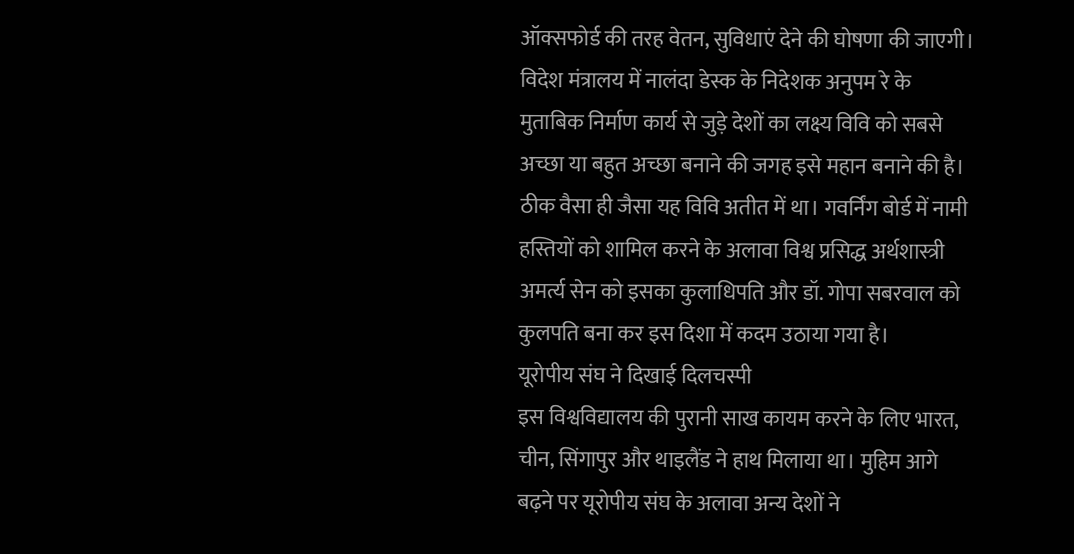ऑक्सफोर्ड की तरह वेतन, सुविधाएं देने की घोषणा की जाएगी।
विदेश मंत्रालय में नालंदा डेस्क के निदेशक अनुपम रे के मुताबिक निर्माण कार्य से जुड़े देशों का लक्ष्य विवि को सबसे अच्छा या बहुत अच्छा बनाने की जगह इसे महान बनाने की है।
ठीक वैसा ही जैसा यह विवि अतीत में था। गवर्निंग बोर्ड में नामी हस्तियों को शामिल करने के अलावा विश्व प्रसिद्ध अर्थशास्त्री अमर्त्य सेन को इसका कुलाधिपति और डॉ. गोपा सबरवाल को कुलपति बना कर इस दिशा में कदम उठाया गया है।
यूरोपीय संघ ने दिखाई दिलचस्पी
इस विश्वविद्यालय की पुरानी साख कायम करने के लिए भारत, चीन, सिंगापुर और थाइलैंड ने हाथ मिलाया था। मुहिम आगे बढ़ने पर यूरोपीय संघ के अलावा अन्य देशों ने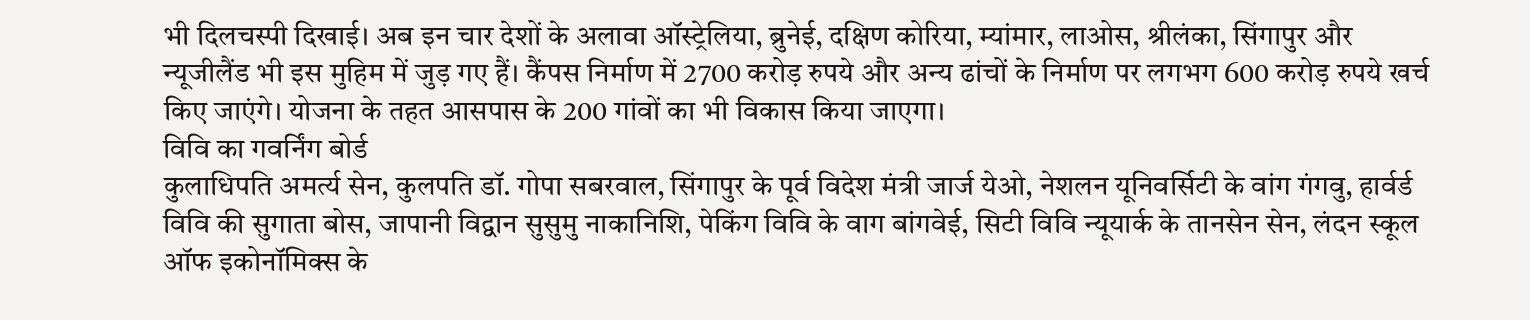भी दिलचस्पी दिखाई। अब इन चार देशों के अलावा ऑस्ट्रेलिया, ब्रुनेई, दक्षिण कोरिया, म्यांमार, लाओस, श्रीलंका, सिंगापुर और न्यूजीलैंड भी इस मुहिम में जुड़ गए हैं। कैंपस निर्माण में 2700 करोड़ रुपये और अन्य ढांचों के निर्माण पर लगभग 600 करोड़ रुपये खर्च किए जाएंगे। योजना के तहत आसपास के 200 गांवों का भी विकास किया जाएगा।
विवि का गवर्निंग बोर्ड
कुलाधिपति अमर्त्य सेन, कुलपति डॉ. गोपा सबरवाल, सिंगापुर के पूर्व विदेश मंत्री जार्ज येओ, नेशलन यूनिवर्सिटी के वांग गंगवु, हार्वर्ड विवि की सुगाता बोस, जापानी विद्वान सुसुमु नाकानिशि, पेकिंग विवि के वाग बांगवेई, सिटी विवि न्यूयार्क के तानसेन सेन, लंदन स्कूल ऑफ इकोनॉमिक्स के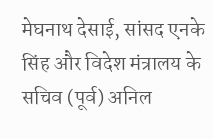मेघनाथ देसाई, सांसद एनके सिंह और विदेश मंत्रालय के सचिव (पूर्व) अनिल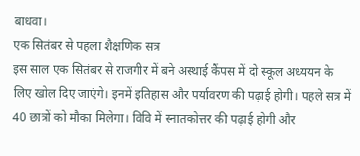बाधवा।
एक सितंबर से पहला शैक्षणिक सत्र
इस साल एक सितंबर से राजगीर में बने अस्थाई कैंपस में दो स्कूल अध्ययन के लिए खोल दिए जाएंगे। इनमें इतिहास और पर्यावरण की पढ़ाई होगी। पहले सत्र में 40 छात्रों को मौका मिलेगा। विवि में स्नातकोत्तर की पढ़ाई होगी और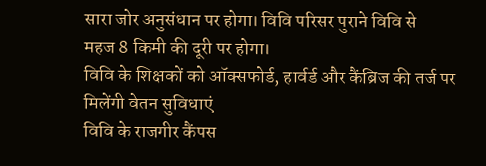सारा जोर अनुसंधान पर होगा। विवि परिसर पुराने विवि से
महज 8 किमी की दूरी पर होगा।
विवि के शिक्षकों को ऑक्सफोर्ड, हार्वर्ड और कैंब्रिज की तर्ज पर मिलेंगी वेतन सुविधाएं
विवि के राजगीर कैंपस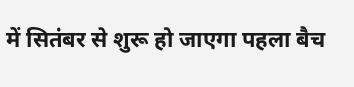में सितंबर से शुरू हो जाएगा पहला बैच